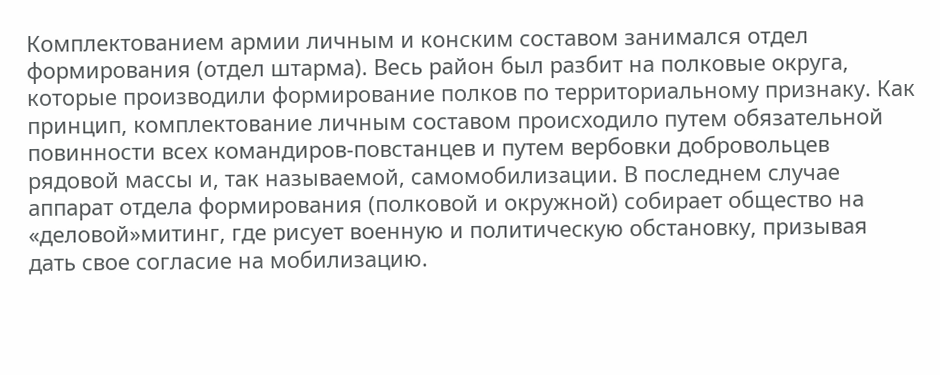Комплектованием армии личным и конским составом занимался отдел формирования (отдел штарма). Весь район был разбит на полковые округа, которые производили формирование полков по территориальному признаку. Как принцип, комплектование личным составом происходило путем обязательной повинности всех командиров-повстанцев и путем вербовки добровольцев рядовой массы и, так называемой, самомобилизации. В последнем случае аппарат отдела формирования (полковой и окружной) собирает общество на «деловой»митинг, где рисует военную и политическую обстановку, призывая дать свое согласие на мобилизацию.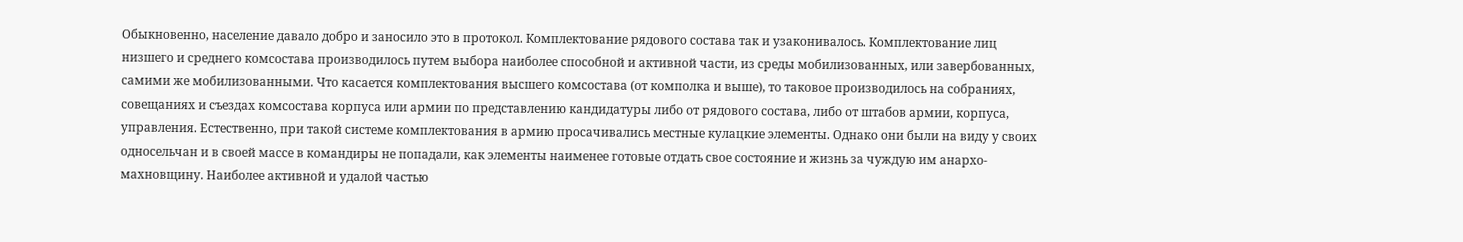Обыкновенно, население давало добро и заносило это в протокол. Комплектование рядового состава так и узаконивалось. Комплектование лиц низшего и среднего комсостава производилось путем выбора наиболее способной и активной части, из среды мобилизованных, или завербованных, самими же мобилизованными. Что касается комплектования высшего комсостава (от комполка и выше), то таковое производилось на собраниях, совещаниях и съездах комсостава корпуса или армии по представлению кандидатуры либо от рядового состава, либо от штабов армии, корпуса, управления. Естественно, при такой системе комплектования в армию просачивались местные кулацкие элементы. Однако они были на виду у своих односельчан и в своей массе в командиры не попадали, как элементы наименее готовые отдать свое состояние и жизнь за чуждую им анархо-махновщину. Наиболее активной и удалой частью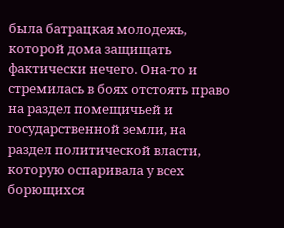была батрацкая молодежь, которой дома защищать фактически нечего. Она-то и стремилась в боях отстоять право на раздел помещичьей и государственной земли, на раздел политической власти, которую оспаривала у всех борющихся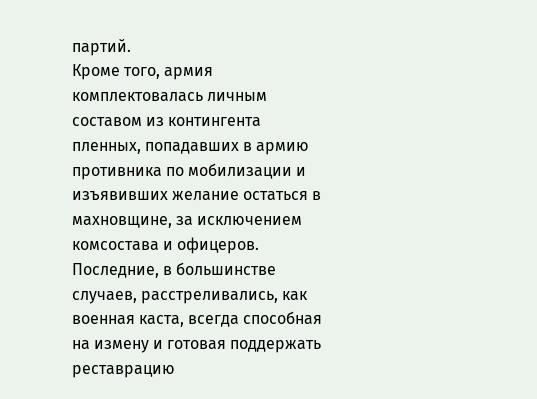партий.
Кроме того, армия комплектовалась личным составом из контингента пленных, попадавших в армию противника по мобилизации и изъявивших желание остаться в махновщине, за исключением комсостава и офицеров. Последние, в большинстве случаев, расстреливались, как военная каста, всегда способная на измену и готовая поддержать реставрацию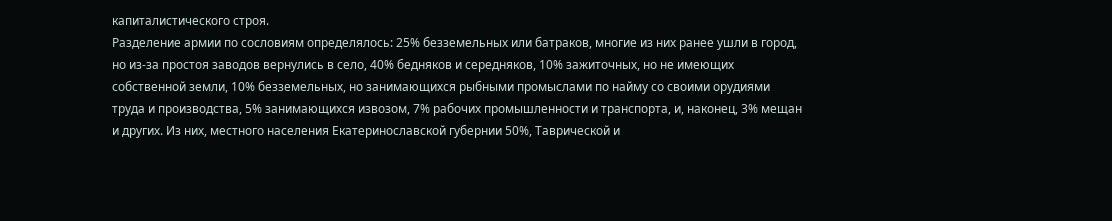капиталистического строя.
Разделение армии по сословиям определялось: 25% безземельных или батраков, многие из них ранее ушли в город, но из-за простоя заводов вернулись в село, 40% бедняков и середняков, 10% зажиточных, но не имеющих собственной земли, 10% безземельных, но занимающихся рыбными промыслами по найму со своими орудиями труда и производства, 5% занимающихся извозом, 7% рабочих промышленности и транспорта, и, наконец, 3% мещан и других. Из них, местного населения Екатеринославской губернии 50%, Таврической и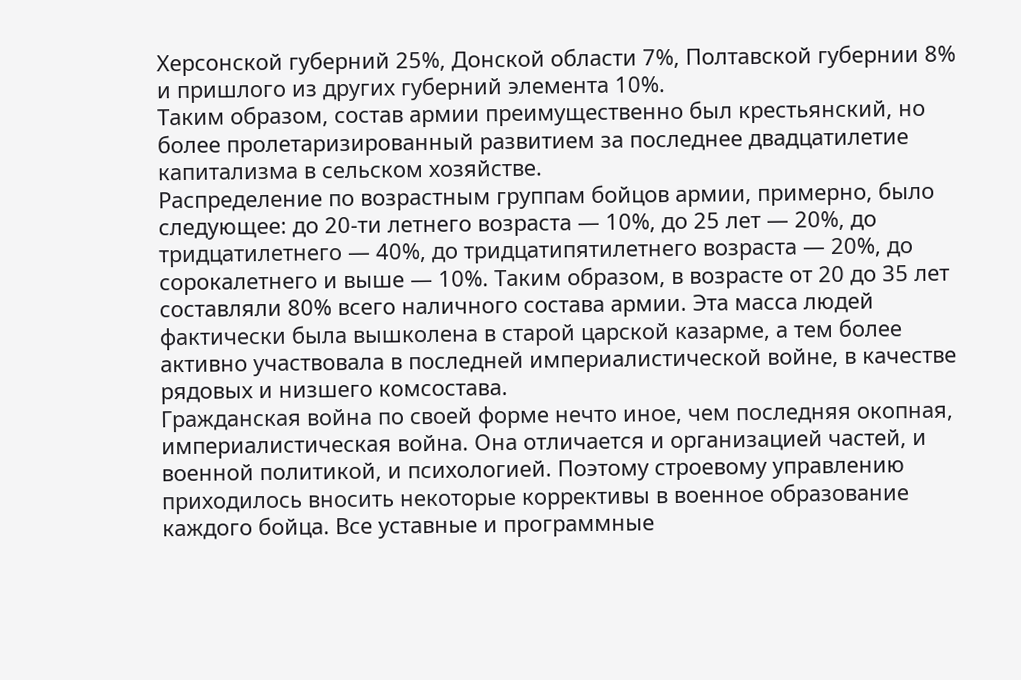Херсонской губерний 25%, Донской области 7%, Полтавской губернии 8% и пришлого из других губерний элемента 10%.
Таким образом, состав армии преимущественно был крестьянский, но более пролетаризированный развитием за последнее двадцатилетие капитализма в сельском хозяйстве.
Распределение по возрастным группам бойцов армии, примерно, было следующее: до 20-ти летнего возраста — 10%, до 25 лет — 20%, до тридцатилетнего — 40%, до тридцатипятилетнего возраста — 20%, до сорокалетнего и выше — 10%. Таким образом, в возрасте от 20 до 35 лет составляли 80% всего наличного состава армии. Эта масса людей фактически была вышколена в старой царской казарме, а тем более активно участвовала в последней империалистической войне, в качестве рядовых и низшего комсостава.
Гражданская война по своей форме нечто иное, чем последняя окопная, империалистическая война. Она отличается и организацией частей, и военной политикой, и психологией. Поэтому строевому управлению приходилось вносить некоторые коррективы в военное образование каждого бойца. Все уставные и программные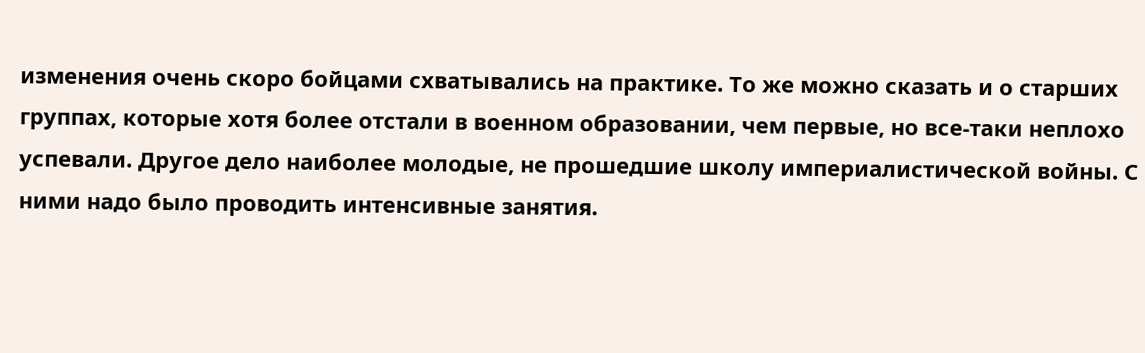изменения очень скоро бойцами схватывались на практике. То же можно сказать и о старших группах, которые хотя более отстали в военном образовании, чем первые, но все-таки неплохо успевали. Другое дело наиболее молодые, не прошедшие школу империалистической войны. С ними надо было проводить интенсивные занятия.